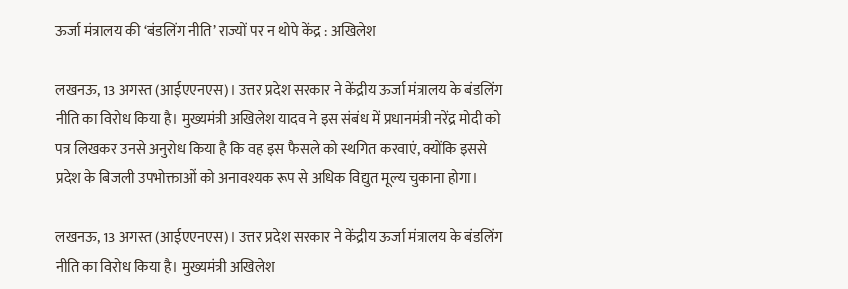ऊर्जा मंत्रालय की ‘बंडलिंग नीति’ राज्यों पर न थोपे केंद्र : अखिलेश

लखनऊ, 13 अगस्त (आईएएनएस)। उत्तर प्रदेश सरकार ने केंद्रीय ऊर्जा मंत्रालय के बंडलिंग नीति का विरोध किया है। मुख्यमंत्री अखिलेश यादव ने इस संबंध में प्रधानमंत्री नरेंद्र मोदी को पत्र लिखकर उनसे अनुरोध किया है कि वह इस फैसले को स्थगित करवाएं, क्योंकि इससे प्रदेश के बिजली उपभोक्ताओं को अनावश्यक रूप से अधिक विद्युत मूल्य चुकाना होगा।

लखनऊ, 13 अगस्त (आईएएनएस)। उत्तर प्रदेश सरकार ने केंद्रीय ऊर्जा मंत्रालय के बंडलिंग नीति का विरोध किया है। मुख्यमंत्री अखिलेश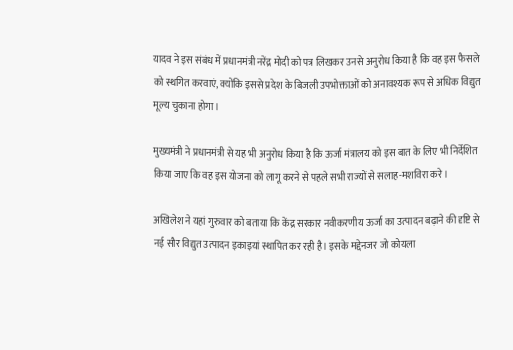यादव ने इस संबंध में प्रधानमंत्री नरेंद्र मोदी को पत्र लिखकर उनसे अनुरोध किया है कि वह इस फैसले को स्थगित करवाएं, क्योंकि इससे प्रदेश के बिजली उपभोक्ताओं को अनावश्यक रूप से अधिक विद्युत मूल्य चुकाना होगा।

मुख्यमंत्री ने प्रधानमंत्री से यह भी अनुरोध किया है कि ऊर्जा मंत्रालय को इस बात के लिए भी निर्देशित किया जाए कि वह इस योजना को लागू करने से पहले सभी राज्यों से सलाह-मशविरा करे।

अखिलेश ने यहां गुरुवार को बताया कि केंद्र सरकार नवीकरणीय ऊर्जा का उत्पादन बढ़ाने की दृष्टि से नई सौर विद्युत उत्पादन इकाइयां स्थापित कर रही है। इसके मद्देनजर जो कोयला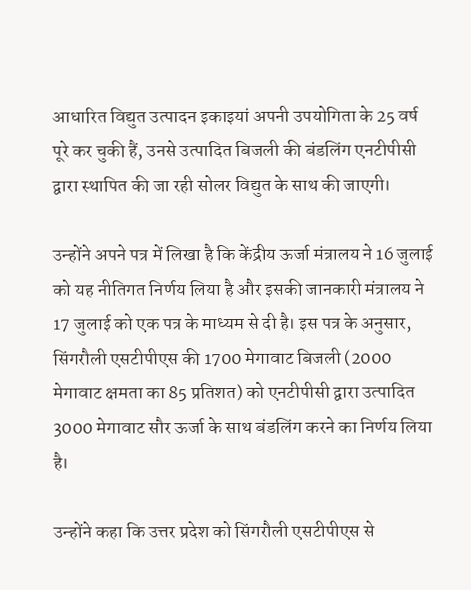आधारित विद्युत उत्पादन इकाइयां अपनी उपयोगिता के 25 वर्ष पूरे कर चुकी हैं, उनसे उत्पादित बिजली की बंडलिंग एनटीपीसी द्वारा स्थापित की जा रही सोलर विद्युत के साथ की जाएगी।

उन्होंने अपने पत्र में लिखा है कि केंद्रीय ऊर्जा मंत्रालय ने 16 जुलाई को यह नीतिगत निर्णय लिया है और इसकी जानकारी मंत्रालय ने 17 जुलाई को एक पत्र के माध्यम से दी है। इस पत्र के अनुसार, सिंगरौली एसटीपीएस की 1700 मेगावाट बिजली (2000 मेगावाट क्षमता का 85 प्रतिशत) को एनटीपीसी द्वारा उत्पादित 3000 मेगावाट सौर ऊर्जा के साथ बंडलिंग करने का निर्णय लिया है।

उन्होंने कहा कि उत्तर प्रदेश को सिंगरौली एसटीपीएस से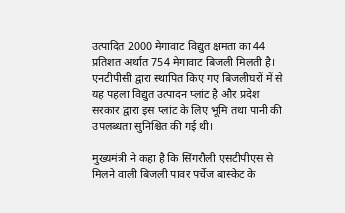उत्पादित 2000 मेगावाट विद्युत क्षमता का 44 प्रतिशत अर्थात 754 मेगावाट बिजली मिलती है। एनटीपीसी द्वारा स्थापित किए गए बिजलीघरों में से यह पहला विद्युत उत्पादन प्लांट है और प्रदेश सरकार द्वारा इस प्लांट के लिए भूमि तथा पानी की उपलब्धता सुनिश्चित की गई थी।

मुख्यमंत्री ने कहा है कि सिंगरौली एसटीपीएस से मिलने वाली बिजली पावर पर्चेज बास्केट के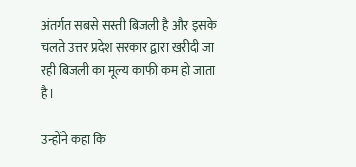अंतर्गत सबसे सस्ती बिजली है और इसके चलते उत्तर प्रदेश सरकार द्वारा खरीदी जा रही बिजली का मूल्य काफी कम हो जाता है।

उन्होंने कहा कि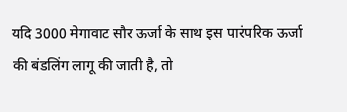यदि 3000 मेगावाट सौर ऊर्जा के साथ इस पारंपरिक ऊर्जा की बंडलिंग लागू की जाती है, तो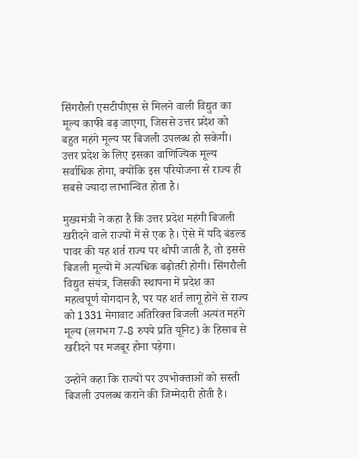सिंगरौली एसटीपीएस से मिलने वाली विद्युत का मूल्य काफी बढ़ जाएगा, जिससे उत्तर प्रदेश को बहुत महंगे मूल्य पर बिजली उपलब्ध हो सकेगी। उत्तर प्रदेश के लिए इसका वाणिज्यिक मूल्य सर्वाधिक होगा, क्योंकि इस परियोजना से राज्य ही सबसे ज्यादा लाभान्वित होता है।

मुख्यमंत्री ने कहा है कि उत्तर प्रदेश महंगी बिजली खरीदने वाले राज्यों में से एक है। ऐसे में यदि बंडल्ड पावर की यह शर्त राज्य पर थोपी जाती है, तो इससे बिजली मूल्यों में अत्यधिक बढ़ोतरी होगी। सिंगरौली विद्युत संयंत्र, जिसकी स्थापना में प्रदेश का महत्वपूर्ण योगदान है, पर यह शर्त लागू होने से राज्य को 1331 मेगावाट अतिरिक्त बिजली अत्यंत महंगे मूल्य (लगभग 7-8 रुपये प्रति यूनिट) के हिसाब से खरीदने पर मजबूर होना पड़ेगा।

उन्होंने कहा कि राज्यों पर उपभोक्ताओं को सस्ती बिजली उपलब्ध कराने की जिम्मेदारी होती है।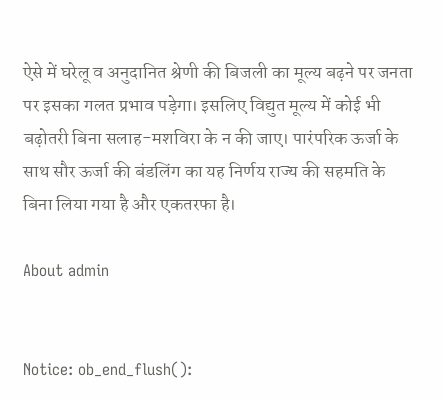ऐसे में घरेलू व अनुदानित श्रेणी की बिजली का मूल्य बढ़ने पर जनता पर इसका गलत प्रभाव पड़ेगा। इसलिए विद्युत मूल्य में कोई भी बढ़ोतरी बिना सलाह-मशविरा के न की जाए। पारंपरिक ऊर्जा के साथ सौर ऊर्जा की बंडलिंग का यह निर्णय राज्य की सहमति के बिना लिया गया है और एकतरफा है।

About admin


Notice: ob_end_flush():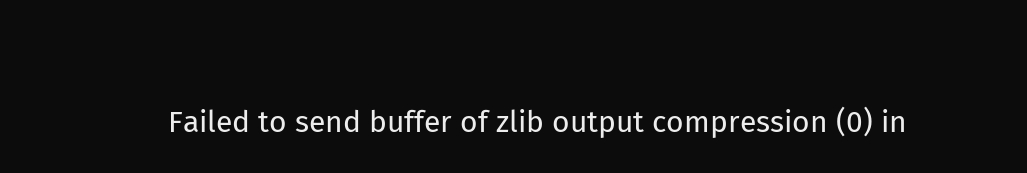Failed to send buffer of zlib output compression (0) in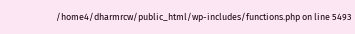/home4/dharmrcw/public_html/wp-includes/functions.php on line 5493